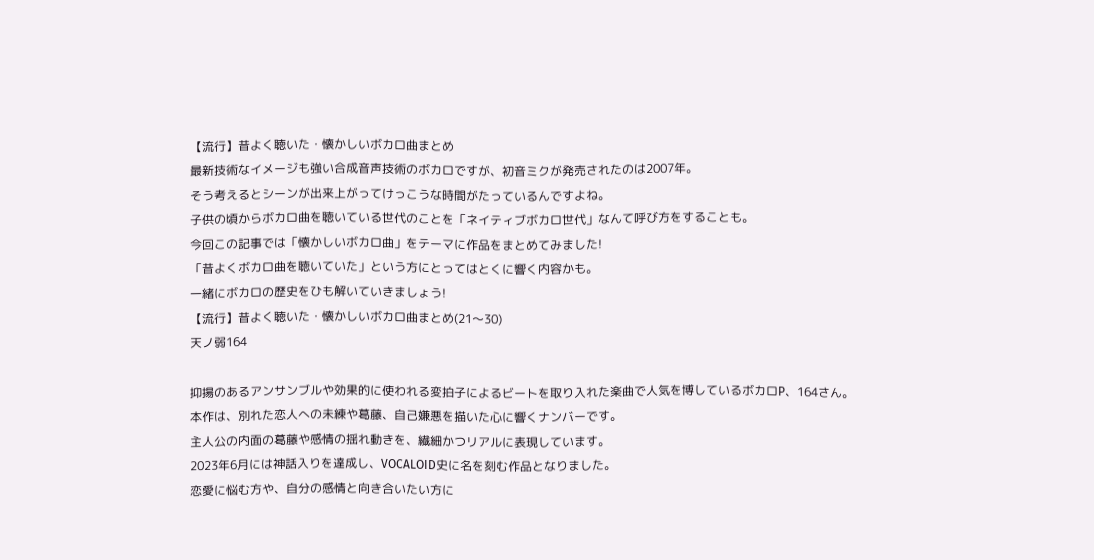【流行】昔よく聴いた・懐かしいボカロ曲まとめ
最新技術なイメージも強い合成音声技術のボカロですが、初音ミクが発売されたのは2007年。
そう考えるとシーンが出来上がってけっこうな時間がたっているんですよね。
子供の頃からボカロ曲を聴いている世代のことを「ネイティブボカロ世代」なんて呼び方をすることも。
今回この記事では「懐かしいボカロ曲」をテーマに作品をまとめてみました!
「昔よくボカロ曲を聴いていた」という方にとってはとくに響く内容かも。
一緒にボカロの歴史をひも解いていきましょう!
【流行】昔よく聴いた・懐かしいボカロ曲まとめ(21〜30)
天ノ弱164

抑揚のあるアンサンブルや効果的に使われる変拍子によるビートを取り入れた楽曲で人気を博しているボカロP、164さん。
本作は、別れた恋人への未練や葛藤、自己嫌悪を描いた心に響くナンバーです。
主人公の内面の葛藤や感情の揺れ動きを、繊細かつリアルに表現しています。
2023年6月には神話入りを達成し、VOCALOID史に名を刻む作品となりました。
恋愛に悩む方や、自分の感情と向き合いたい方に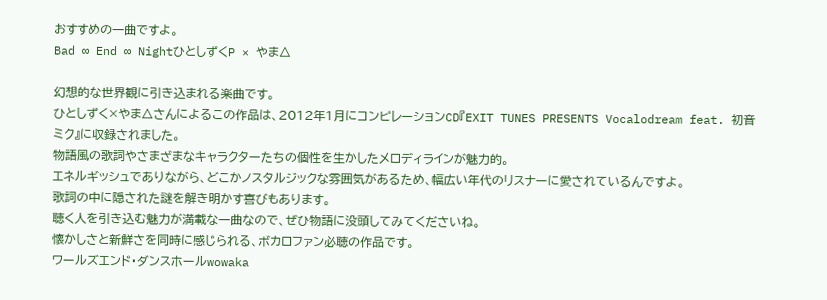おすすめの一曲ですよ。
Bad ∞ End ∞ NightひとしずくP × やま△

幻想的な世界観に引き込まれる楽曲です。
ひとしずく×やま△さんによるこの作品は、2012年1月にコンピレーションCD『EXIT TUNES PRESENTS Vocalodream feat. 初音ミク』に収録されました。
物語風の歌詞やさまざまなキャラクターたちの個性を生かしたメロディラインが魅力的。
エネルギッシュでありながら、どこかノスタルジックな雰囲気があるため、幅広い年代のリスナーに愛されているんですよ。
歌詞の中に隠された謎を解き明かす喜びもあります。
聴く人を引き込む魅力が満載な一曲なので、ぜひ物語に没頭してみてくださいね。
懐かしさと新鮮さを同時に感じられる、ボカロファン必聴の作品です。
ワールズエンド・ダンスホールwowaka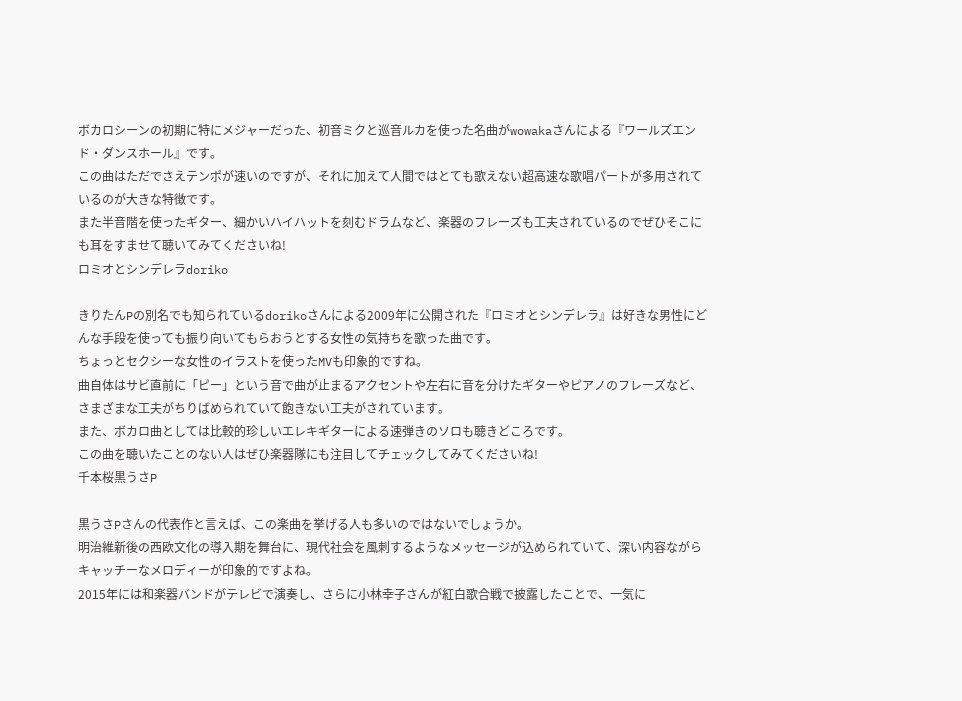ボカロシーンの初期に特にメジャーだった、初音ミクと巡音ルカを使った名曲がwowakaさんによる『ワールズエンド・ダンスホール』です。
この曲はただでさえテンポが速いのですが、それに加えて人間ではとても歌えない超高速な歌唱パートが多用されているのが大きな特徴です。
また半音階を使ったギター、細かいハイハットを刻むドラムなど、楽器のフレーズも工夫されているのでぜひそこにも耳をすませて聴いてみてくださいね!
ロミオとシンデレラdoriko

きりたんPの別名でも知られているdorikoさんによる2009年に公開された『ロミオとシンデレラ』は好きな男性にどんな手段を使っても振り向いてもらおうとする女性の気持ちを歌った曲です。
ちょっとセクシーな女性のイラストを使ったMVも印象的ですね。
曲自体はサビ直前に「ピー」という音で曲が止まるアクセントや左右に音を分けたギターやピアノのフレーズなど、さまざまな工夫がちりばめられていて飽きない工夫がされています。
また、ボカロ曲としては比較的珍しいエレキギターによる速弾きのソロも聴きどころです。
この曲を聴いたことのない人はぜひ楽器隊にも注目してチェックしてみてくださいね!
千本桜黒うさP

黒うさPさんの代表作と言えば、この楽曲を挙げる人も多いのではないでしょうか。
明治維新後の西欧文化の導入期を舞台に、現代社会を風刺するようなメッセージが込められていて、深い内容ながらキャッチーなメロディーが印象的ですよね。
2015年には和楽器バンドがテレビで演奏し、さらに小林幸子さんが紅白歌合戦で披露したことで、一気に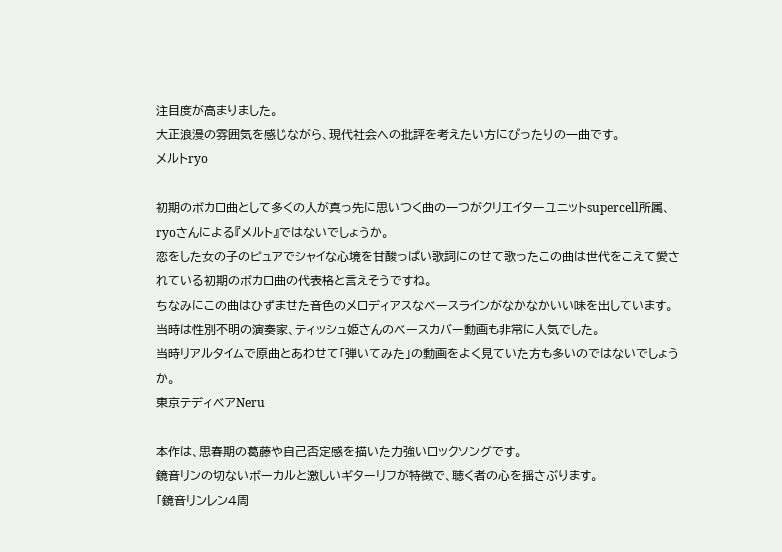注目度が高まりました。
大正浪漫の雰囲気を感じながら、現代社会への批評を考えたい方にぴったりの一曲です。
メルトryo

初期のボカロ曲として多くの人が真っ先に思いつく曲の一つがクリエイターユニットsupercell所属、ryoさんによる『メルト』ではないでしょうか。
恋をした女の子のピュアでシャイな心境を甘酸っぱい歌詞にのせて歌ったこの曲は世代をこえて愛されている初期のボカロ曲の代表格と言えそうですね。
ちなみにこの曲はひずませた音色のメロディアスなベースラインがなかなかいい味を出しています。
当時は性別不明の演奏家、ティッシュ姫さんのベースカバー動画も非常に人気でした。
当時リアルタイムで原曲とあわせて「弾いてみた」の動画をよく見ていた方も多いのではないでしょうか。
東京テディベアNeru

本作は、思春期の葛藤や自己否定感を描いた力強いロックソングです。
鏡音リンの切ないボーカルと激しいギターリフが特徴で、聴く者の心を揺さぶります。
「鏡音リンレン4周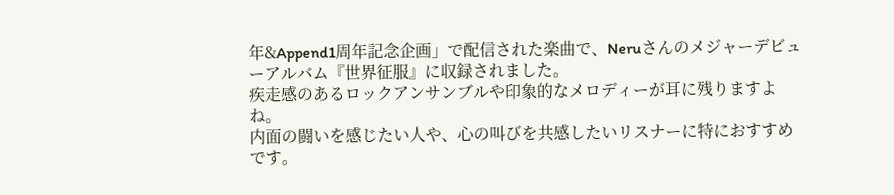年&Append1周年記念企画」で配信された楽曲で、Neruさんのメジャーデビューアルバム『世界征服』に収録されました。
疾走感のあるロックアンサンブルや印象的なメロディーが耳に残りますよね。
内面の闘いを感じたい人や、心の叫びを共感したいリスナーに特におすすめです。